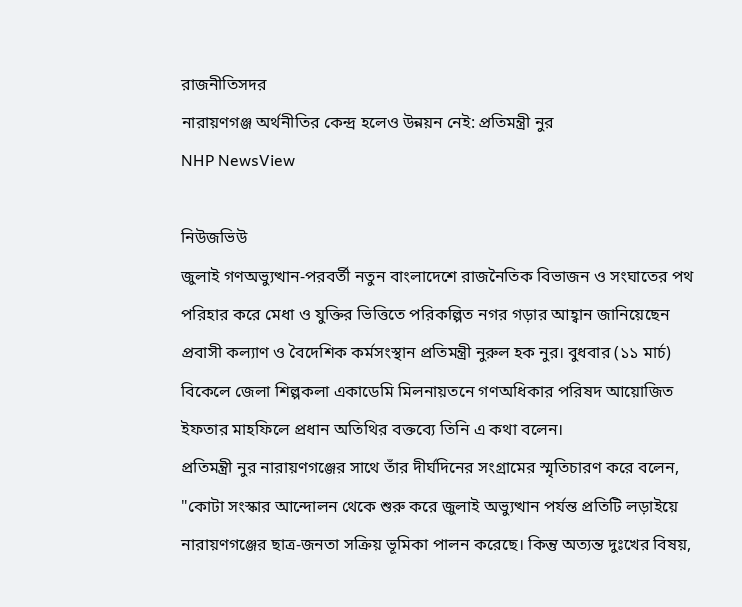রাজনীতিসদর
নারায়ণগঞ্জ অর্থনীতির কেন্দ্র হলেও উন্নয়ন নেই: প্রতিমন্ত্রী নুর
NHP NewsView

নিউজভিউ
জুলাই গণঅভ্যুত্থান-পরবর্তী নতুন বাংলাদেশে রাজনৈতিক বিভাজন ও সংঘাতের পথ পরিহার করে মেধা ও যুক্তির ভিত্তিতে পরিকল্পিত নগর গড়ার আহ্বান জানিয়েছেন প্রবাসী কল্যাণ ও বৈদেশিক কর্মসংস্থান প্রতিমন্ত্রী নুরুল হক নুর। বুধবার (১১ মার্চ) বিকেলে জেলা শিল্পকলা একাডেমি মিলনায়তনে গণঅধিকার পরিষদ আয়োজিত ইফতার মাহফিলে প্রধান অতিথির বক্তব্যে তিনি এ কথা বলেন।
প্রতিমন্ত্রী নুর নারায়ণগঞ্জের সাথে তাঁর দীর্ঘদিনের সংগ্রামের স্মৃতিচারণ করে বলেন, "কোটা সংস্কার আন্দোলন থেকে শুরু করে জুলাই অভ্যুত্থান পর্যন্ত প্রতিটি লড়াইয়ে নারায়ণগঞ্জের ছাত্র-জনতা সক্রিয় ভূমিকা পালন করেছে। কিন্তু অত্যন্ত দুঃখের বিষয়,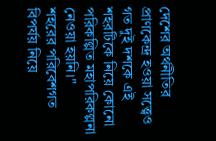দেশের অর্থনীতির প্রাণকেন্দ্র হওয়া সত্ত্বেও গত দুই দশকে এই শহরটিকে নিয়ে কোনো পরিকল্পিত মহাপরিকল্পনা নেওয়া হয়নি।"
শহরের পরিবেশগত বিপর্যয় নিয়ে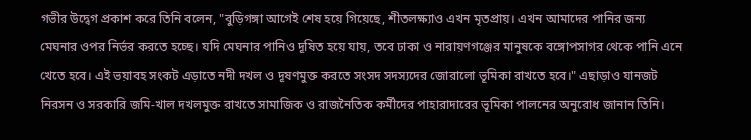গভীর উদ্বেগ প্রকাশ করে তিনি বলেন, "বুড়িগঙ্গা আগেই শেষ হয়ে গিয়েছে, শীতলক্ষ্যাও এখন মৃতপ্রায়। এখন আমাদের পানির জন্য মেঘনার ওপর নির্ভর করতে হচ্ছে। যদি মেঘনার পানিও দূষিত হয়ে যায়, তবে ঢাকা ও নারায়ণগঞ্জের মানুষকে বঙ্গোপসাগর থেকে পানি এনে খেতে হবে। এই ভয়াবহ সংকট এড়াতে নদী দখল ও দূষণমুক্ত করতে সংসদ সদস্যদের জোরালো ভূমিকা রাখতে হবে।" এছাড়াও যানজট নিরসন ও সরকারি জমি-খাল দখলমুক্ত রাখতে সামাজিক ও রাজনৈতিক কর্মীদের পাহারাদারের ভূমিকা পালনের অনুরোধ জানান তিনি।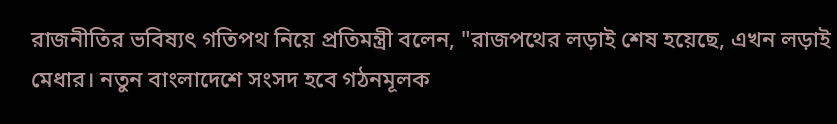রাজনীতির ভবিষ্যৎ গতিপথ নিয়ে প্রতিমন্ত্রী বলেন, "রাজপথের লড়াই শেষ হয়েছে, এখন লড়াই মেধার। নতুন বাংলাদেশে সংসদ হবে গঠনমূলক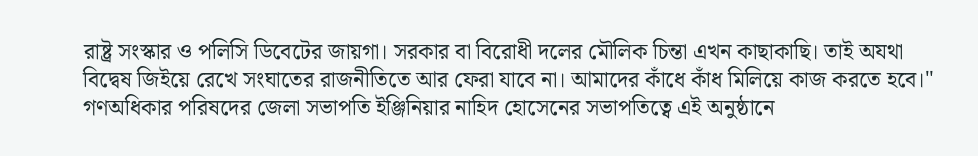রাষ্ট্র সংস্কার ও পলিসি ডিবেটের জায়গা। সরকার বা বিরোধী দলের মৌলিক চিন্তা এখন কাছাকাছি। তাই অযথা বিদ্বেষ জিইয়ে রেখে সংঘাতের রাজনীতিতে আর ফেরা যাবে না। আমাদের কাঁধে কাঁধ মিলিয়ে কাজ করতে হবে।"
গণঅধিকার পরিষদের জেলা সভাপতি ইঞ্জিনিয়ার নাহিদ হোসেনের সভাপতিত্বে এই অনুষ্ঠানে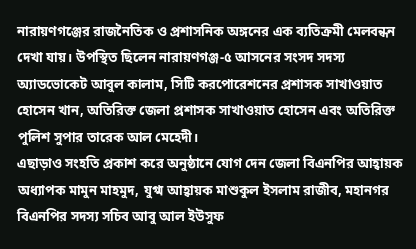নারায়ণগঞ্জের রাজনৈতিক ও প্রশাসনিক অঙ্গনের এক ব্যতিক্রমী মেলবন্ধন দেখা যায়। উপস্থিত ছিলেন নারায়ণগঞ্জ-৫ আসনের সংসদ সদস্য অ্যাডভোকেট আবুল কালাম, সিটি করপোরেশনের প্রশাসক সাখাওয়াত হোসেন খান, অতিরিক্ত জেলা প্রশাসক সাখাওয়াত হোসেন এবং অতিরিক্ত পুলিশ সুপার তারেক আল মেহেদী।
এছাড়াও সংহতি প্রকাশ করে অনুষ্ঠানে যোগ দেন জেলা বিএনপির আহ্বায়ক অধ্যাপক মামুন মাহমুদ, যুগ্ম আহ্বায়ক মাশুকুল ইসলাম রাজীব, মহানগর বিএনপির সদস্য সচিব আবু আল ইউসুফ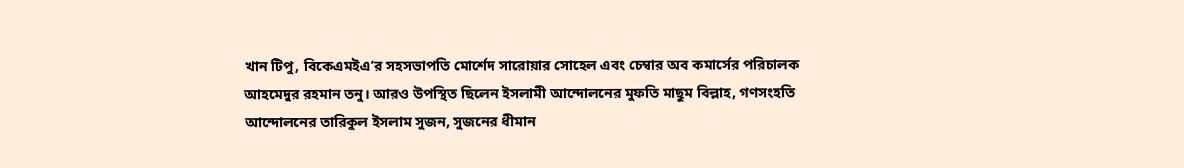খান টিপু, বিকেএমইএ’র সহসভাপতি মোর্শেদ সারোয়ার সোহেল এবং চেম্বার অব কমার্সের পরিচালক আহমেদুর রহমান তনু। আরও উপস্থিত ছিলেন ইসলামী আন্দোলনের মুফতি মাছুম বিল্লাহ, গণসংহতি আন্দোলনের তারিকুল ইসলাম সুজন, সুজনের ধীমান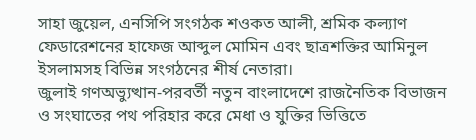সাহা জুয়েল, এনসিপি সংগঠক শওকত আলী, শ্রমিক কল্যাণ ফেডারেশনের হাফেজ আব্দুল মোমিন এবং ছাত্রশক্তির আমিনুল ইসলামসহ বিভিন্ন সংগঠনের শীর্ষ নেতারা।
জুলাই গণঅভ্যুত্থান-পরবর্তী নতুন বাংলাদেশে রাজনৈতিক বিভাজন ও সংঘাতের পথ পরিহার করে মেধা ও যুক্তির ভিত্তিতে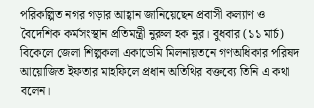পরিকল্পিত নগর গড়ার আহ্বান জানিয়েছেন প্রবাসী কল্যাণ ও বৈদেশিক কর্মসংস্থান প্রতিমন্ত্রী নুরুল হক নুর। বুধবার (১১ মার্চ) বিকেলে জেলা শিল্পকলা একাডেমি মিলনায়তনে গণঅধিকার পরিষদ আয়োজিত ইফতার মাহফিলে প্রধান অতিথির বক্তব্যে তিনি এ কথা বলেন।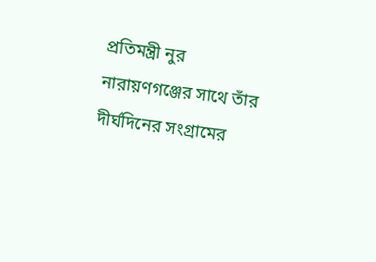প্রতিমন্ত্রী নুর নারায়ণগঞ্জের সাথে তাঁর দীর্ঘদিনের সংগ্রামের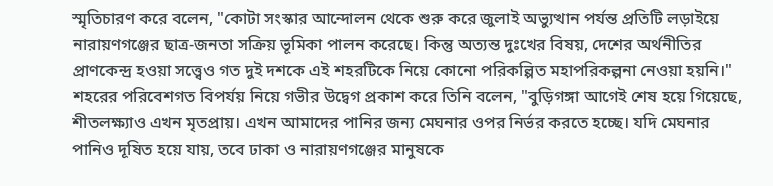স্মৃতিচারণ করে বলেন, "কোটা সংস্কার আন্দোলন থেকে শুরু করে জুলাই অভ্যুত্থান পর্যন্ত প্রতিটি লড়াইয়ে নারায়ণগঞ্জের ছাত্র-জনতা সক্রিয় ভূমিকা পালন করেছে। কিন্তু অত্যন্ত দুঃখের বিষয়, দেশের অর্থনীতির প্রাণকেন্দ্র হওয়া সত্ত্বেও গত দুই দশকে এই শহরটিকে নিয়ে কোনো পরিকল্পিত মহাপরিকল্পনা নেওয়া হয়নি।"
শহরের পরিবেশগত বিপর্যয় নিয়ে গভীর উদ্বেগ প্রকাশ করে তিনি বলেন, "বুড়িগঙ্গা আগেই শেষ হয়ে গিয়েছে, শীতলক্ষ্যাও এখন মৃতপ্রায়। এখন আমাদের পানির জন্য মেঘনার ওপর নির্ভর করতে হচ্ছে। যদি মেঘনার পানিও দূষিত হয়ে যায়, তবে ঢাকা ও নারায়ণগঞ্জের মানুষকে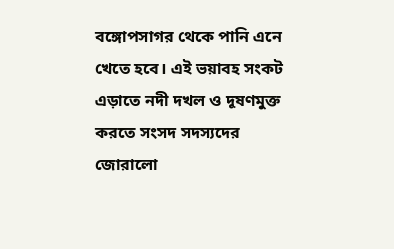বঙ্গোপসাগর থেকে পানি এনে খেতে হবে। এই ভয়াবহ সংকট এড়াতে নদী দখল ও দূষণমুক্ত করতে সংসদ সদস্যদের জোরালো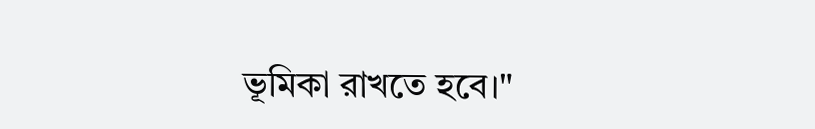ভূমিকা রাখতে হবে।"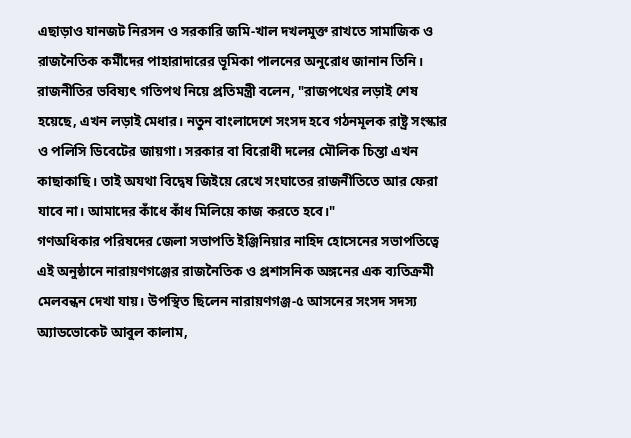এছাড়াও যানজট নিরসন ও সরকারি জমি-খাল দখলমুক্ত রাখতে সামাজিক ও রাজনৈতিক কর্মীদের পাহারাদারের ভূমিকা পালনের অনুরোধ জানান তিনি।
রাজনীতির ভবিষ্যৎ গতিপথ নিয়ে প্রতিমন্ত্রী বলেন, "রাজপথের লড়াই শেষ হয়েছে, এখন লড়াই মেধার। নতুন বাংলাদেশে সংসদ হবে গঠনমূলক রাষ্ট্র সংস্কার ও পলিসি ডিবেটের জায়গা। সরকার বা বিরোধী দলের মৌলিক চিন্তা এখন কাছাকাছি। তাই অযথা বিদ্বেষ জিইয়ে রেখে সংঘাতের রাজনীতিতে আর ফেরা যাবে না। আমাদের কাঁধে কাঁধ মিলিয়ে কাজ করতে হবে।"
গণঅধিকার পরিষদের জেলা সভাপতি ইঞ্জিনিয়ার নাহিদ হোসেনের সভাপতিত্বে এই অনুষ্ঠানে নারায়ণগঞ্জের রাজনৈতিক ও প্রশাসনিক অঙ্গনের এক ব্যতিক্রমী মেলবন্ধন দেখা যায়। উপস্থিত ছিলেন নারায়ণগঞ্জ-৫ আসনের সংসদ সদস্য অ্যাডভোকেট আবুল কালাম,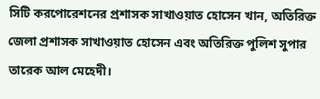সিটি করপোরেশনের প্রশাসক সাখাওয়াত হোসেন খান, অতিরিক্ত জেলা প্রশাসক সাখাওয়াত হোসেন এবং অতিরিক্ত পুলিশ সুপার তারেক আল মেহেদী।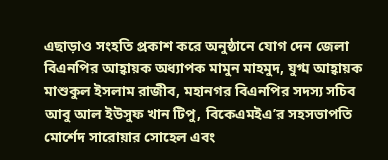এছাড়াও সংহতি প্রকাশ করে অনুষ্ঠানে যোগ দেন জেলা বিএনপির আহ্বায়ক অধ্যাপক মামুন মাহমুদ, যুগ্ম আহ্বায়ক মাশুকুল ইসলাম রাজীব, মহানগর বিএনপির সদস্য সচিব আবু আল ইউসুফ খান টিপু, বিকেএমইএ’র সহসভাপতি মোর্শেদ সারোয়ার সোহেল এবং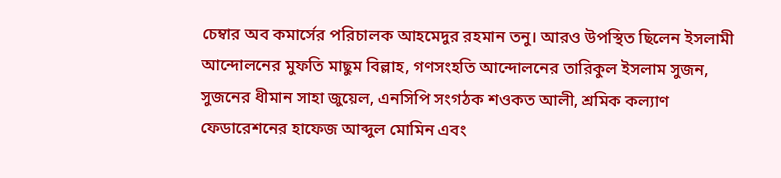চেম্বার অব কমার্সের পরিচালক আহমেদুর রহমান তনু। আরও উপস্থিত ছিলেন ইসলামী আন্দোলনের মুফতি মাছুম বিল্লাহ, গণসংহতি আন্দোলনের তারিকুল ইসলাম সুজন, সুজনের ধীমান সাহা জুয়েল, এনসিপি সংগঠক শওকত আলী, শ্রমিক কল্যাণ ফেডারেশনের হাফেজ আব্দুল মোমিন এবং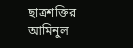ছাত্রশক্তির আমিনুল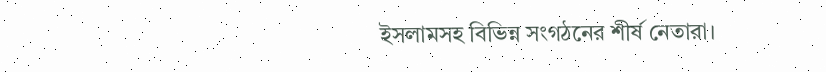ইসলামসহ বিভিন্ন সংগঠনের শীর্ষ নেতারা।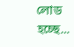লোড হচ্ছে...